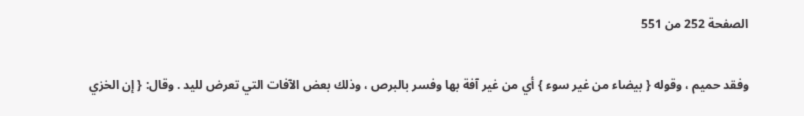الصفحة 252 من 551

وفقد حميم ، وقوله { بيضاء من غير سوء } أي من غير آفة بها وفسر بالبرص ، وذلك بعض الآفات التي تعرض لليد . وقال: { إن الخزي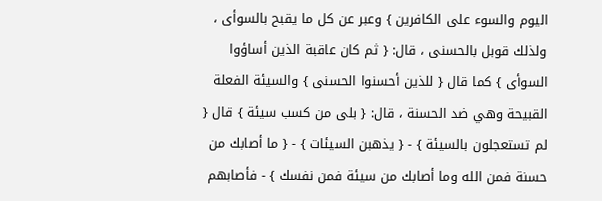اليوم والسوء على الكافرين } وعبر عن كل ما يقبح بالسوأى ، ولذلك قوبل بالحسنى ، قال: { ثم كان عاقبة الذين أساؤوا السوأى } كما قال { للذين أحسنوا الحسنى } والسيئة الفعلة القبيحة وهي ضد الحسنة ، قال: { بلى من كسب سيئة } قال { لم تستعجلون بالسيئة } - { يذهبن السيئات } - { ما أصابك من حسنة فمن الله وما أصابك من سيئة فمن نفسك } - فأصابهم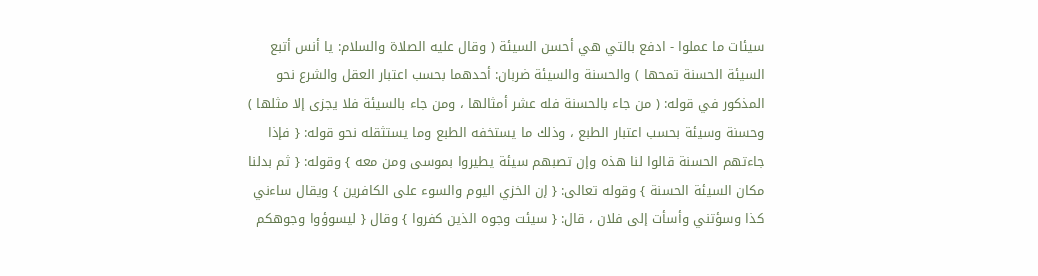سيئات ما عملوا - ادفع بالتي هي أحسن السيئة ( وقال عليه الصلاة والسلام: يا أنس أتبع السيئة الحسنة تمحها ) والحسنة والسيئة ضربان: أحدهما بحسب اعتبار العقل والشرع نحو المذكور في قوله: ( من جاء بالحسنة فله عشر أمثالها ، ومن جاء بالسيئة فلا يجزى إلا مثلها ) وحسنة وسيئة بحسب اعتبار الطبع ، وذلك ما يستخفه الطبع وما يستثقله نحو قوله: { فإذا جاءتهم الحسنة قالوا لنا هذه وإن تصبهم سيئة يطيروا بموسى ومن معه } وقوله: { ثم بدلنا مكان السيئة الحسنة } وقوله تعالى: { إن الخزي اليوم والسوء على الكافرين } ويقال ساءني كذا وسؤتني وأسأت إلى فلان ، قال: { سيئت وجوه الذين كفروا } وقال { ليسوؤوا وجوهكم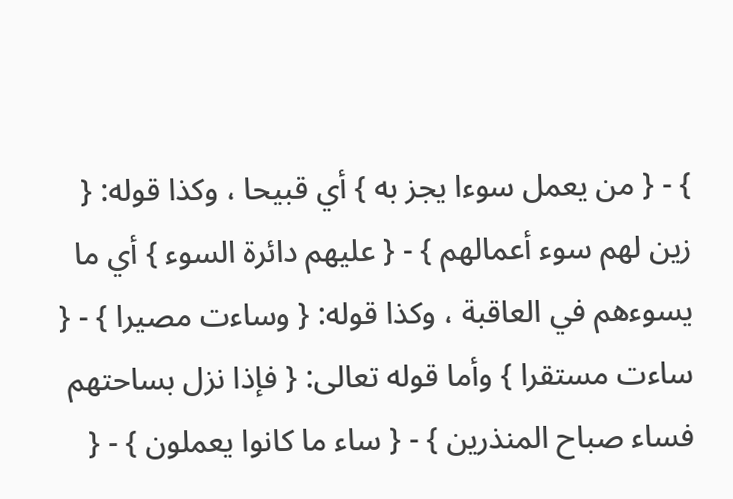} - { من يعمل سوءا يجز به } أي قبيحا ، وكذا قوله: { زين لهم سوء أعمالهم } - { عليهم دائرة السوء } أي ما يسوءهم في العاقبة ، وكذا قوله: { وساءت مصيرا } - { ساءت مستقرا } وأما قوله تعالى: { فإذا نزل بساحتهم فساء صباح المنذرين } - { ساء ما كانوا يعملون } - {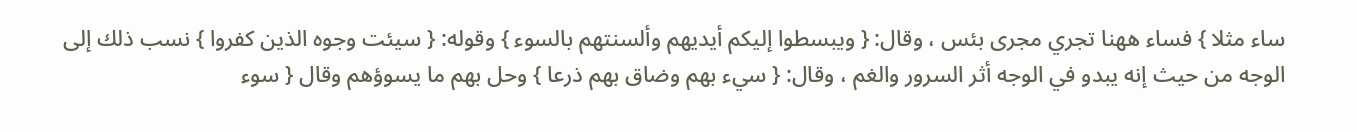ساء مثلا } فساء ههنا تجري مجرى بئس ، وقال: { ويبسطوا إليكم أيديهم وألسنتهم بالسوء } وقوله: { سيئت وجوه الذين كفروا } نسب ذلك إلى الوجه من حيث إنه يبدو في الوجه أثر السرور والغم ، وقال: { سيء بهم وضاق بهم ذرعا } وحل بهم ما يسوؤهم وقال { سوء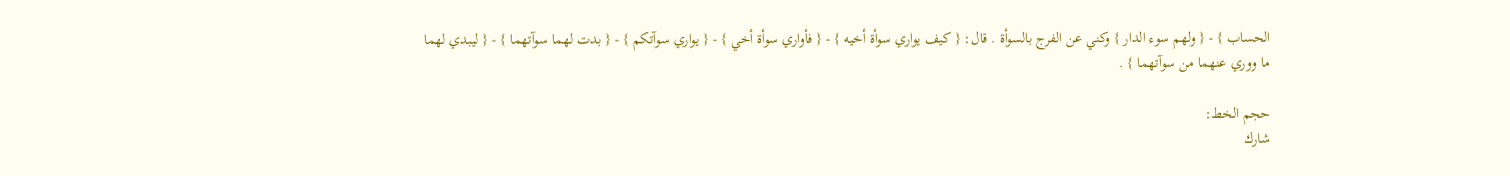الحساب } - { ولهم سوء الدار } وكني عن الفرج بالسوأة . قال: { كيف يواري سوأة أخيه } - { فأواري سوأة أخي } - { يواري سوآتكم } - { بدت لهما سوآتهما } - { ليبدي لهما ما ووري عنهما من سوآتهما } .

حجم الخط:
شارك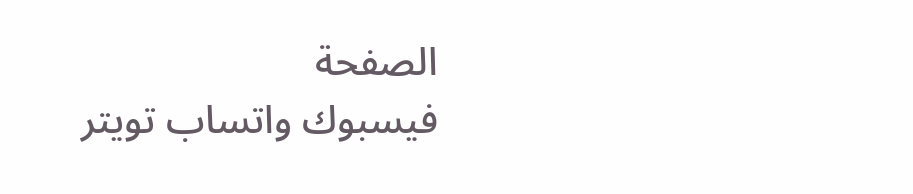الصفحة
فيسبوك واتساب تويتر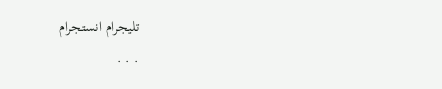تليجرام انستجرام
. . .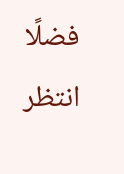فضلًا انتظر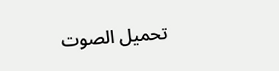تحميل الصوت